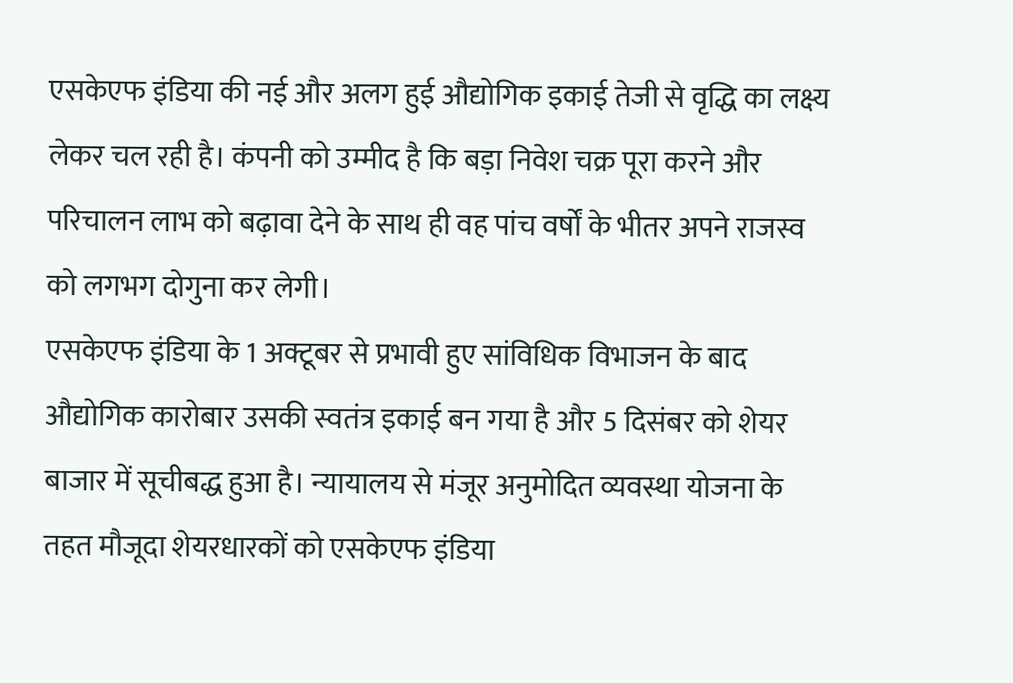एसकेएफ इंडिया की नई और अलग हुई औद्योगिक इकाई तेजी से वृद्धि का लक्ष्य लेकर चल रही है। कंपनी को उम्मीद है कि बड़ा निवेश चक्र पूरा करने और परिचालन लाभ को बढ़ावा देने के साथ ही वह पांच वर्षों के भीतर अपने राजस्व को लगभग दोगुना कर लेगी।
एसकेएफ इंडिया के 1 अक्टूबर से प्रभावी हुए सांविधिक विभाजन के बाद औद्योगिक कारोबार उसकी स्वतंत्र इकाई बन गया है और 5 दिसंबर को शेयर बाजार में सूचीबद्ध हुआ है। न्यायालय से मंजूर अनुमोदित व्यवस्था योजना के तहत मौजूदा शेयरधारकों को एसकेएफ इंडिया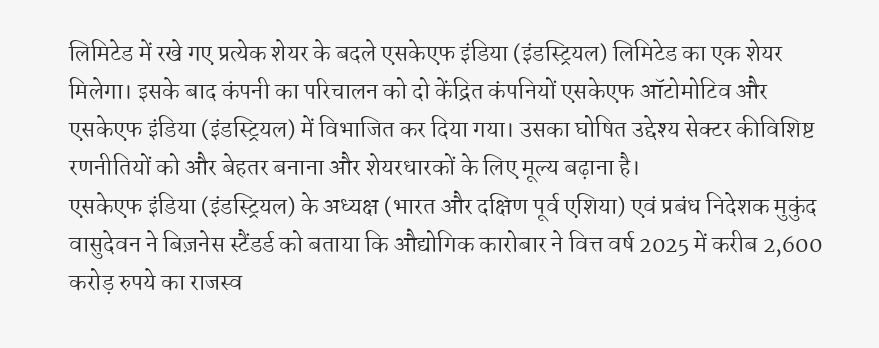लिमिटेड में रखे गए प्रत्येक शेयर के बदले एसकेएफ इंडिया (इंडस्ट्रियल) लिमिटेड का एक शेयर मिलेगा। इसके बाद कंपनी का परिचालन को दो केंद्रित कंपनियों एसकेएफ ऑटोमोटिव और एसकेएफ इंडिया (इंडस्ट्रियल) में विभाजित कर दिया गया। उसका घोषित उद्देश्य सेक्टर कीविशिष्ट रणनीतियों को और बेहतर बनाना और शेयरधारकों के लिए मूल्य बढ़ाना है।
एसकेएफ इंडिया (इंडस्ट्रियल) के अध्यक्ष (भारत और दक्षिण पूर्व एशिया) एवं प्रबंध निदेशक मुकुंद वासुदेवन ने बिज़नेस स्टैंडर्ड को बताया कि औद्योगिक कारोबार ने वित्त वर्ष 2025 में करीब 2,600 करोड़ रुपये का राजस्व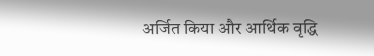अर्जित किया और आर्थिक वृद्धि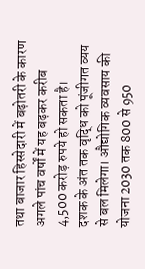तथा बाजार हिस्सेदारी में बढ़ोतरी के कारण अगले पांच वर्षों में यह बढ़कर करीब 4,500 करोड़ रुपये हो सकता है।
दशक के अंत तक वृद्धि को पूंजीगत व्यय से बल मिलेगा। औद्योगिक व्यवसाय की योजना 2030 तक 800 से 950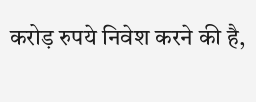करोड़ रुपये निवेश करने की है,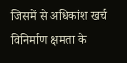जिसमें से अधिकांश खर्च विनिर्माण क्षमता के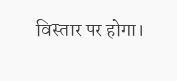विस्तार पर होगा।